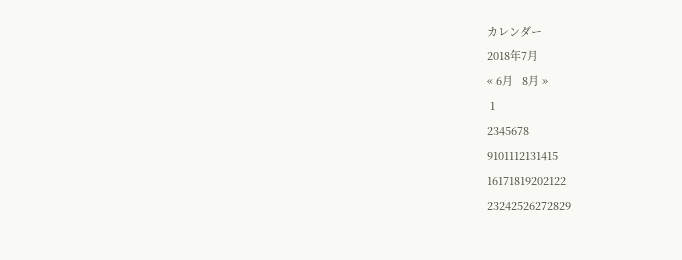カレンダー
2018年7月
« 6月   8月 »
 1
2345678
9101112131415
16171819202122
23242526272829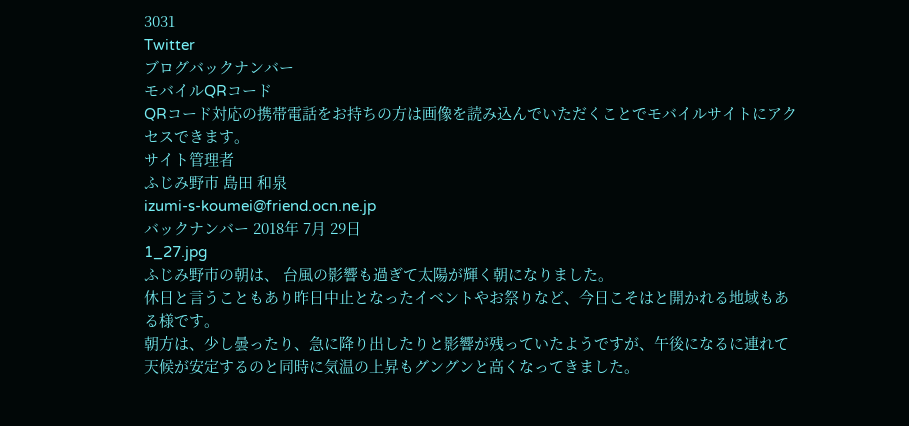3031
Twitter
ブログバックナンバー
モバイルQRコード
QRコード対応の携帯電話をお持ちの方は画像を読み込んでいただくことでモバイルサイトにアクセスできます。
サイト管理者
ふじみ野市 島田 和泉
izumi-s-koumei@friend.ocn.ne.jp
バックナンバー 2018年 7月 29日
1_27.jpg
ふじみ野市の朝は、 台風の影響も過ぎて太陽が輝く朝になりました。
休日と言うこともあり昨日中止となったイベントやお祭りなど、今日こそはと開かれる地域もある様です。
朝方は、少し曇ったり、急に降り出したりと影響が残っていたようですが、午後になるに連れて天候が安定するのと同時に気温の上昇もグングンと高くなってきました。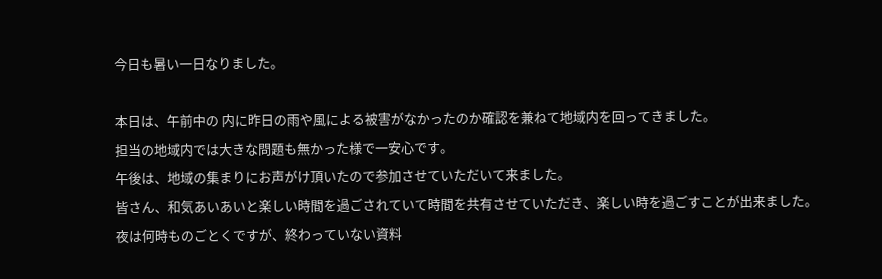今日も暑い一日なりました。

本日は、午前中の 内に昨日の雨や風による被害がなかったのか確認を兼ねて地域内を回ってきました。
担当の地域内では大きな問題も無かった様で一安心です。
午後は、地域の集まりにお声がけ頂いたので参加させていただいて来ました。
皆さん、和気あいあいと楽しい時間を過ごされていて時間を共有させていただき、楽しい時を過ごすことが出来ました。
夜は何時ものごとくですが、終わっていない資料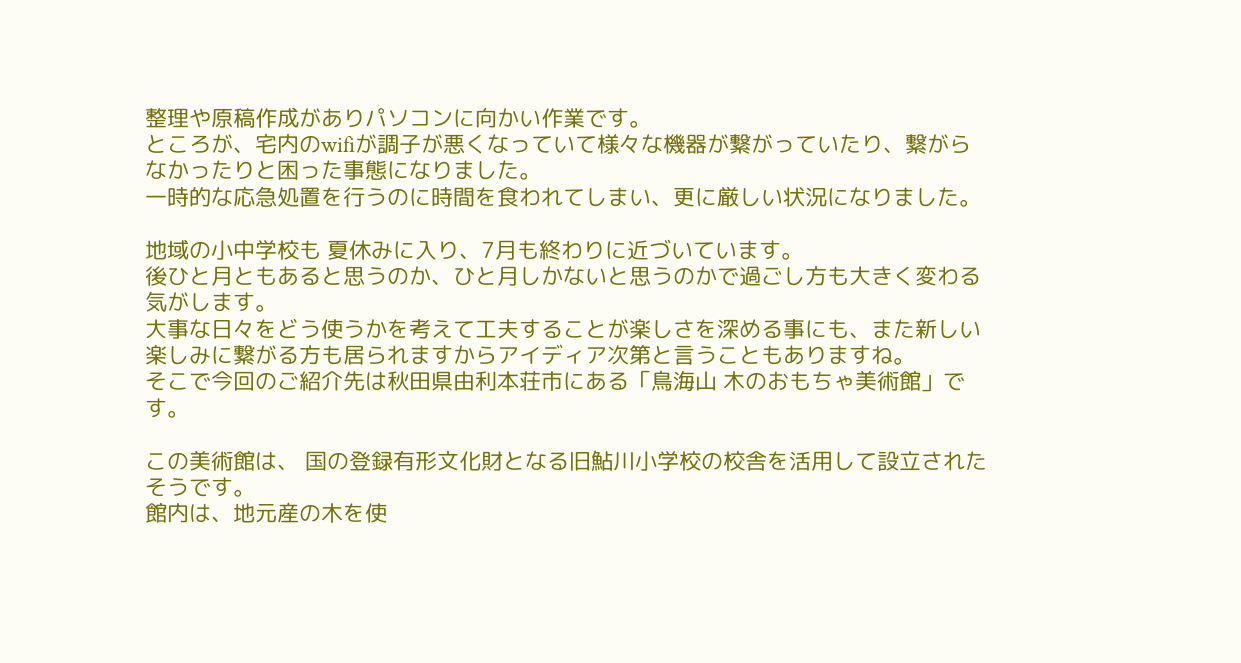整理や原稿作成がありパソコンに向かい作業です。
ところが、宅内のwifiが調子が悪くなっていて様々な機器が繋がっていたり、繋がらなかったりと困った事態になりました。
一時的な応急処置を行うのに時間を食われてしまい、更に厳しい状況になりました。

地域の小中学校も 夏休みに入り、7月も終わりに近づいています。
後ひと月ともあると思うのか、ひと月しかないと思うのかで過ごし方も大きく変わる気がします。
大事な日々をどう使うかを考えて工夫することが楽しさを深める事にも、また新しい楽しみに繋がる方も居られますからアイディア次第と言うこともありますね。
そこで今回のご紹介先は秋田県由利本荘市にある「鳥海山 木のおもちゃ美術館」です。

この美術館は、 国の登録有形文化財となる旧鮎川小学校の校舎を活用して設立されたそうです。
館内は、地元産の木を使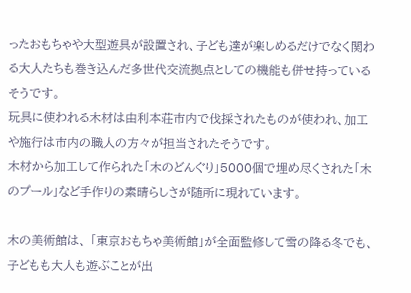ったおもちゃや大型遊具が設置され、子ども達が楽しめるだけでなく関わる大人たちも巻き込んだ多世代交流拠点としての機能も併せ持っているそうです。
玩具に使われる木材は由利本荘市内で伐採されたものが使われ、加工や施行は市内の職人の方々が担当されたそうです。
木材から加工して作られた「木のどんぐり」5000個で埋め尽くされた「木のプール」など手作りの素晴らしさが随所に現れています。

木の美術館は、 「東京おもちゃ美術館」が全面監修して雪の降る冬でも、子どもも大人も遊ぶことが出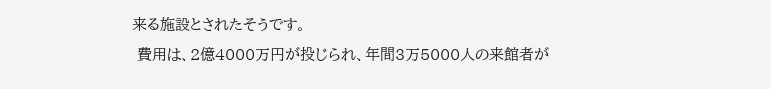来る施設とされたそうです。
 費用は、2億4000万円が投じられ、年間3万5000人の来館者が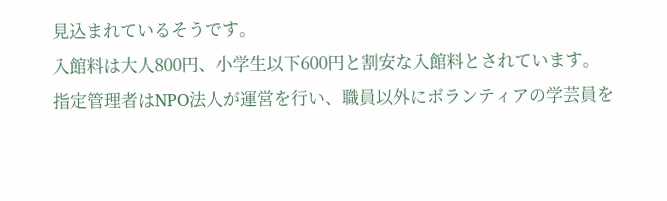見込まれているそうです。
入館料は大人800円、小学生以下600円と割安な入館料とされています。
指定管理者はNPO法人が運営を行い、職員以外にボランティアの学芸員を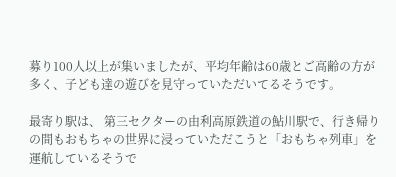募り100人以上が集いましたが、平均年齢は60歳とご高齢の方が多く、子ども達の遊びを見守っていただいてるそうです。

最寄り駅は、 第三セクターの由利高原鉄道の鮎川駅で、行き帰りの間もおもちゃの世界に浸っていただこうと「おもちゃ列車」を運航しているそうで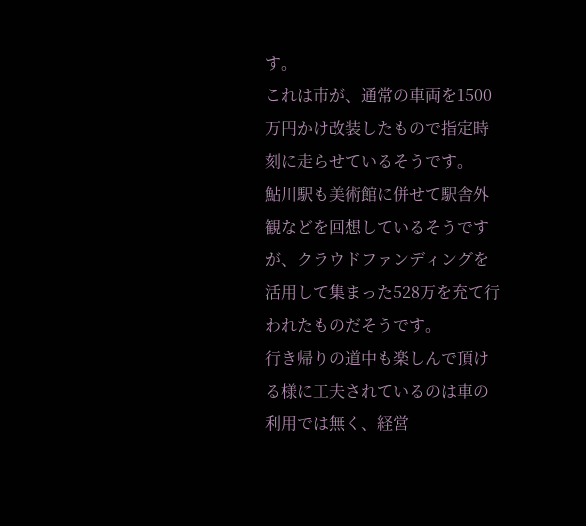す。
これは市が、通常の車両を1500万円かけ改装したもので指定時刻に走らせているそうです。
鮎川駅も美術館に併せて駅舎外観などを回想しているそうですが、クラウドファンディングを活用して集まった528万を充て行われたものだそうです。
行き帰りの道中も楽しんで頂ける様に工夫されているのは車の利用では無く、経営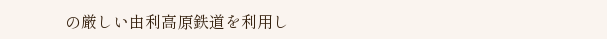の厳しい由利高原鉄道を利用し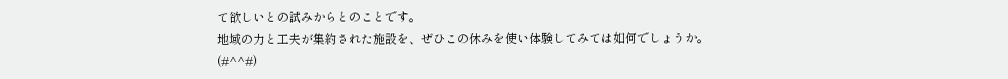て欲しいとの試みからとのことです。
地域の力と工夫が集約された施設を、ぜひこの休みを使い体験してみては如何でしょうか。
(#^^#)